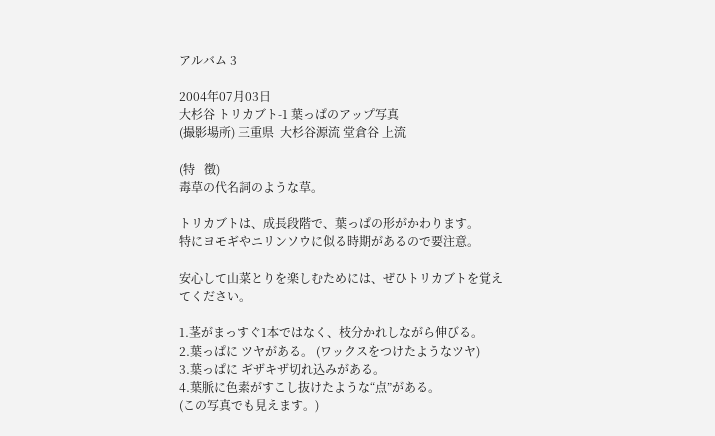アルバム 3

2004年07月03日
大杉谷 トリカブト-1 葉っぱのアップ写真
(撮影場所) 三重県  大杉谷源流 堂倉谷 上流

(特   徴)
毒草の代名詞のような草。

トリカブトは、成長段階で、葉っぱの形がかわります。
特にヨモギやニリンソウに似る時期があるので要注意。

安心して山菜とりを楽しむためには、ぜひトリカブトを覚えてください。

1.茎がまっすぐ1本ではなく、枝分かれしながら伸びる。
2.葉っぱに ツヤがある。 (ワックスをつけたようなツヤ)
3.葉っぱに ギザキザ切れ込みがある。
4.葉脈に色素がすこし抜けたような“点”がある。
(この写真でも見えます。)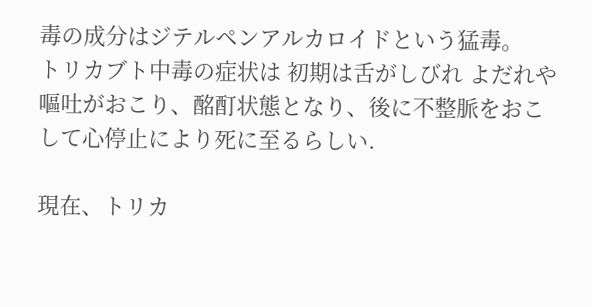毒の成分はジテルペンアルカロイドという猛毒。
トリカブト中毒の症状は 初期は舌がしびれ よだれや嘔吐がおこり、酩酊状態となり、後に不整脈をおこして心停止により死に至るらしい.

現在、トリカ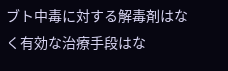ブト中毒に対する解毒剤はなく有効な治療手段はな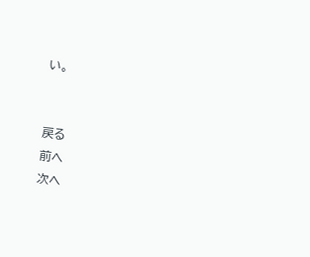い。


戻る
前へ
次へ